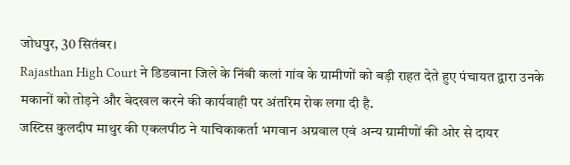जोधपुर, 30 सितंबर।
Rajasthan High Court ने डिडवाना जिले के निंबी कलां गांव के ग्रामीणों को बड़ी राहत देते हुए पंचायत द्वारा उनके मकानों को तोड़ने और बेदखल करने की कार्यवाही पर अंतरिम रोक लगा दी है.
जस्टिस कुलदीप माथुर की एकलपीठ ने याचिकाकर्ता भगवान अग्रवाल एवं अन्य ग्रामीणों की ओर से दायर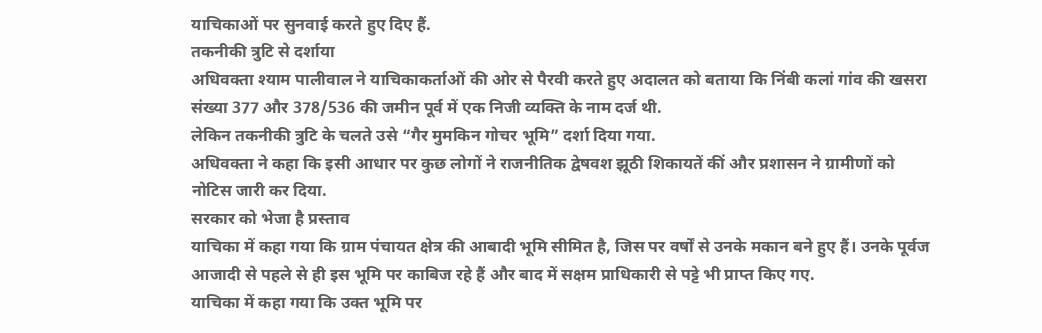याचिकाओं पर सुनवाई करते हुए दिए हैं.
तकनीकी त्रुटि से दर्शाया
अधिवक्ता श्याम पालीवाल ने याचिकाकर्ताओं की ओर से पैरवी करते हुए अदालत को बताया कि निंबी कलां गांव की खसरा संख्या 377 और 378/536 की जमीन पूर्व में एक निजी व्यक्ति के नाम दर्ज थी.
लेकिन तकनीकी त्रुटि के चलते उसे “गैर मुमकिन गोचर भूमि” दर्शा दिया गया.
अधिवक्ता ने कहा कि इसी आधार पर कुछ लोगों ने राजनीतिक द्वेषवश झूठी शिकायतें कीं और प्रशासन ने ग्रामीणों को नोटिस जारी कर दिया.
सरकार को भेजा है प्रस्ताव
याचिका में कहा गया कि ग्राम पंचायत क्षेत्र की आबादी भूमि सीमित है, जिस पर वर्षों से उनके मकान बने हुए हैं। उनके पूर्वज आजादी से पहले से ही इस भूमि पर काबिज रहे हैं और बाद में सक्षम प्राधिकारी से पट्टे भी प्राप्त किए गए.
याचिका में कहा गया कि उक्त भूमि पर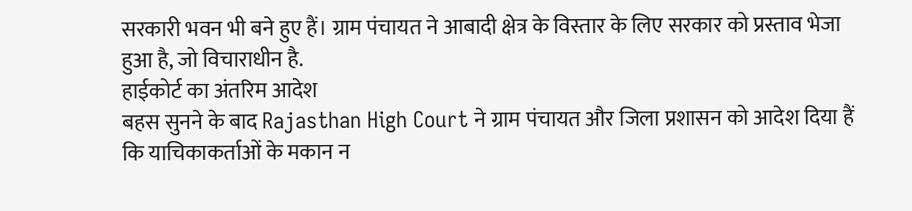सरकारी भवन भी बने हुए हैं। ग्राम पंचायत ने आबादी क्षेत्र के विस्तार के लिए सरकार को प्रस्ताव भेजा हुआ है, जो विचाराधीन है.
हाईकोर्ट का अंतरिम आदेश
बहस सुनने के बाद Rajasthan High Court ने ग्राम पंचायत और जिला प्रशासन को आदेश दिया हैं कि याचिकाकर्ताओं के मकान न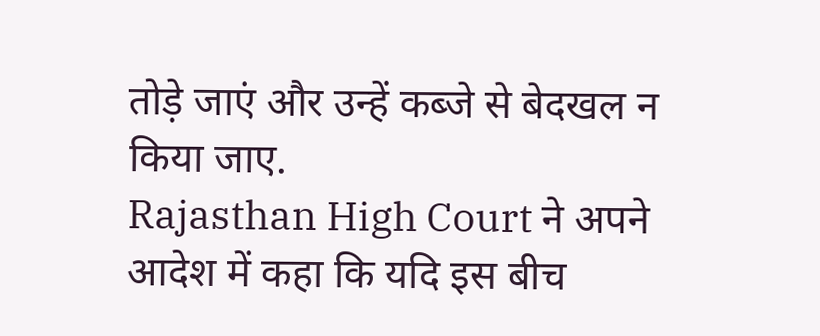तोड़े जाएं और उन्हें कब्जे से बेदखल न किया जाए.
Rajasthan High Court ने अपने आदेश में कहा कि यदि इस बीच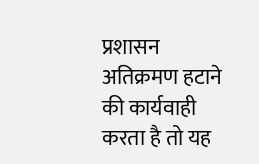प्रशासन अतिक्रमण हटाने की कार्यवाही करता है तो यह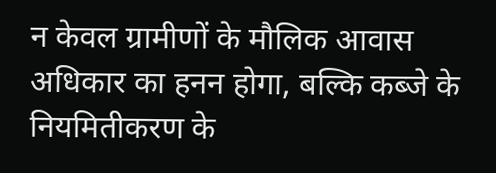न केवल ग्रामीणों के मौलिक आवास अधिकार का हनन होगा, बल्कि कब्जे के नियमितीकरण के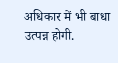अधिकार में भी बाधा उत्पन्न होगी.